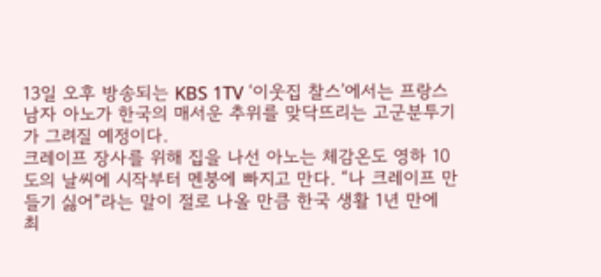13일 오후 방송되는 KBS 1TV ‘이웃집 찰스’에서는 프랑스 남자 아노가 한국의 매서운 추위를 맞닥뜨리는 고군분투기가 그려질 예정이다.
크레이프 장사를 위해 집을 나선 아노는 체감온도 영하 10도의 날씨에 시작부터 멘붕에 빠지고 만다. “나 크레이프 만들기 싫어”라는 말이 절로 나올 만큼 한국 생활 1년 만에 최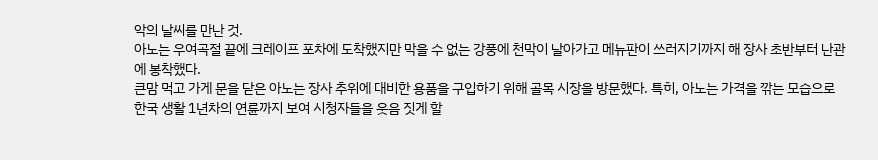악의 날씨를 만난 것.
아노는 우여곡절 끝에 크레이프 포차에 도착했지만 막을 수 없는 강풍에 천막이 날아가고 메뉴판이 쓰러지기까지 해 장사 초반부터 난관에 봉착했다.
큰맘 먹고 가게 문을 닫은 아노는 장사 추위에 대비한 용품을 구입하기 위해 골목 시장을 방문했다. 특히, 아노는 가격을 깎는 모습으로 한국 생활 1년차의 연륜까지 보여 시청자들을 웃음 짓게 할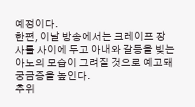예정이다.
한편, 이날 방송에서는 크레이프 장사를 사이에 두고 아내와 갈등을 빚는 아노의 모습이 그려질 것으로 예고돼 궁금증을 높인다.
추위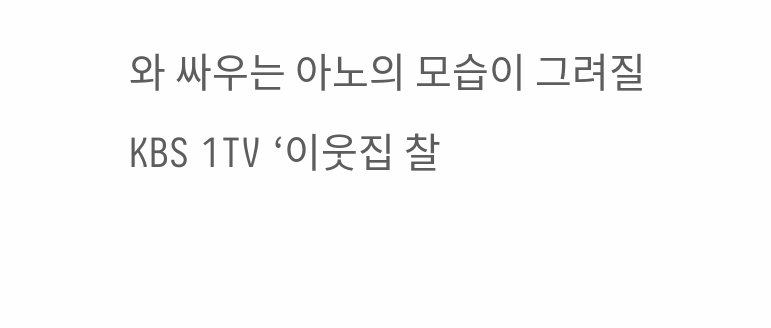와 싸우는 아노의 모습이 그려질 KBS 1TV ‘이웃집 찰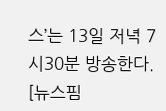스’는 13일 저녁 7시30분 방송한다.
[뉴스핌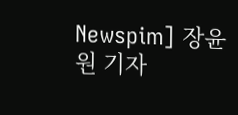Newspim] 장윤원 기자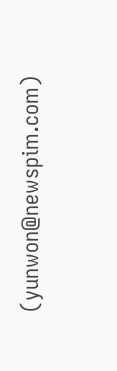(yunwon@newspim.com)